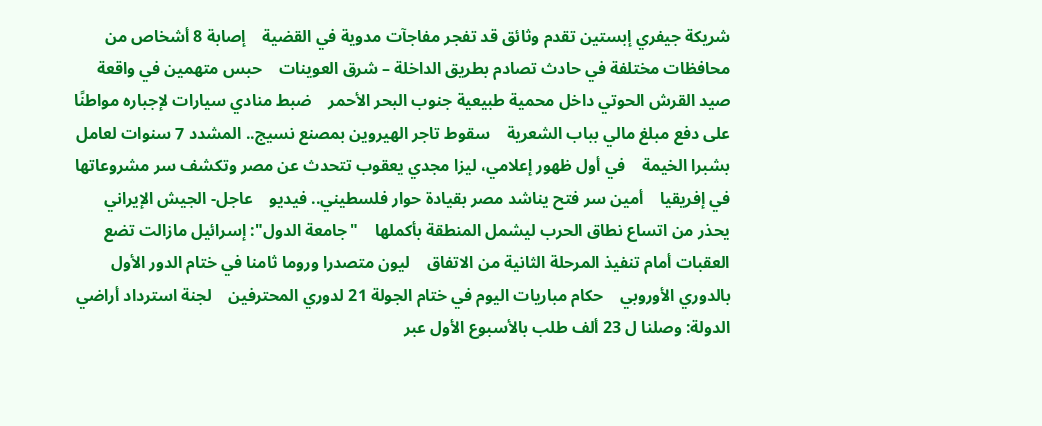شريكة جيفري إبستين تقدم وثائق قد تفجر مفاجآت مدوية في القضية    إصابة 8 أشخاص من محافظات مختلفة في حادث تصادم بطريق الداخلة – شرق العوينات    حبس متهمين في واقعة صيد القرش الحوتي داخل محمية طبيعية جنوب البحر الأحمر    ضبط منادي سيارات لإجباره مواطنًا على دفع مبلغ مالي بباب الشعرية    سقوط تاجر الهيروين بمصنع نسيج.. المشدد 7 سنوات لعامل بشبرا الخيمة    في أول ظهور إعلامي، ليزا مجدي يعقوب تتحدث عن مصر وتكشف سر مشروعاتها في إفريقيا    أمين سر فتح يناشد مصر بقيادة حوار فلسطيني.. فيديو    عاجل- الجيش الإيراني يحذر من اتساع نطاق الحرب ليشمل المنطقة بأكملها    "جامعة الدول": إسرائيل مازالت تضع العقبات أمام تنفيذ المرحلة الثانية من الاتفاق    ليون متصدرا وروما ثامنا في ختام الدور الأول بالدوري الأوروبي    حكام مباريات اليوم في ختام الجولة 21 لدوري المحترفين    لجنة استرداد أراضي الدولة: وصلنا ل 23 ألف طلب بالأسبوع الأول عبر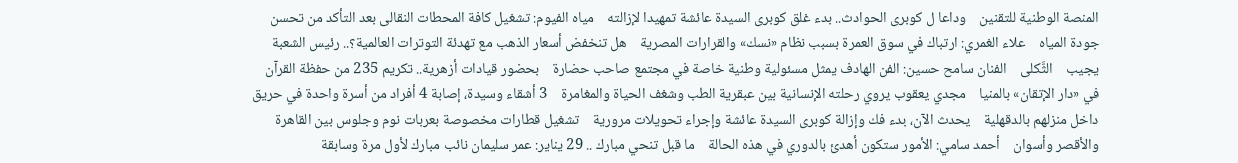المنصة الوطنية للتقنين    وداعا ل كوبرى الحوادث.. بدء غلق كوبرى السيدة عائشة تمهيدا لإزالته    مياه الفيوم: تشغيل كافة المحطات النقالى بعد التأكد من تحسن جودة المياه    علاء الغمري: ارتباك في سوق العمرة بسبب نظام «نسك» والقرارات المصرية    هل تنخفض أسعار الذهب مع تهدئة التوترات العالمية؟.. رئيس الشعبة يجيب    الثَّكلى    الفنان سامح حسين: الفن الهادف يمثل مسئولية وطنية خاصة في مجتمع صاحب حضارة    بحضور قيادات أزهرية.. تكريم 235 من حفظة القرآن في «دار الإتقان» بالمنيا    مجدي يعقوب يروي رحلته الإنسانية بين عبقرية الطب وشغف الحياة والمغامرة    3 أشقاء وسيدة، إصابة 4 أفراد من أسرة واحدة في حريق داخل منزلهم بالدقهلية    يحدث الآن، بدء فك وإزالة كوبرى السيدة عائشة وإجراء تحويلات مرورية    تشغيل قطارات مخصوصة بعربات نوم وجلوس بين القاهرة والأقصر وأسوان    أحمد سامي: الأمور ستكون أهدئ بالدوري في هذه الحالة    ما قبل تنحي مبارك .. 29 يناير: عمر سليمان نائب مبارك لأول مرة وسابقة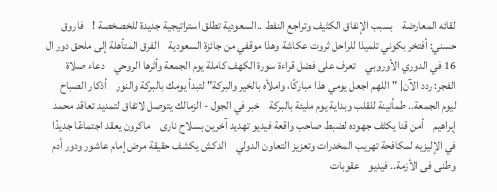لقائه المعارضة    بسبب الإنفاق الكثيف وتراجع النفط ..السعودية تطلق استراتيجية جديدة للخصخصة !    فاروق حسني: أفتخر بكوني تلميذا للراحل ثروت عكاشة وهذا موقفي من جائزة السعودية    الفرق المتأهلة إلى ملحق دور ال 16 في الدوري الأوروبي    تعرف على فضل قراءة سورة الكهف كاملة يوم الجمعة وأثرها الروحي    دعاء صلاة الفجر: ردد الآن| "اللهم اجعل يومي هذا مباركًا، واملأه بالخير والبركة" لتبدأ يومك بالبركة والنور    أذكار الصباح ليوم الجمعة.. طمأنينة للقلب وبداية يوم مليئة بالبركة    خبر في الجول - الزمالك يتوصل لاتفاق لتمديد تعاقد محمد إبراهيم    أمن قنا يكثف جهوده لضبط صاحب واقعة فيديو تهديد آخرين بسلاح نارى    ماكرون يعقد اجتماعًا جديدًا في الإليزيه لمكافحة تهريب المخدرات وتعزيز التعاون الدولي    الدكش يكشف حقيقة مرض إمام عاشور ودور أدم وطنى فى الأزمة.. فيديو    عقوبات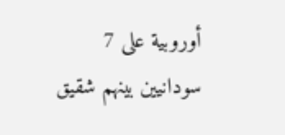أوروبية على 7 سودانيين بينهم شقيق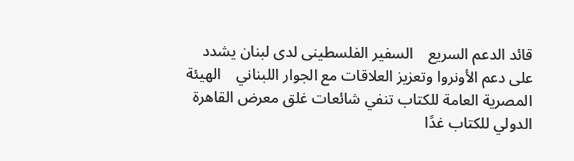قائد الدعم السريع    السفير الفلسطينى لدى لبنان يشدد على دعم الأونروا وتعزيز العلاقات مع الجوار اللبناني    الهيئة المصرية العامة للكتاب تنفي شائعات غلق معرض القاهرة الدولي للكتاب غدًا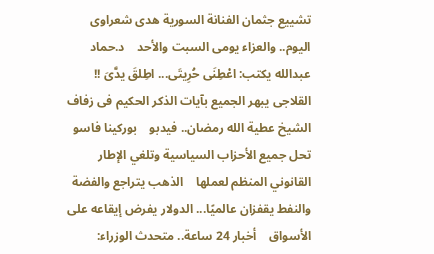تشييع جثمان الفنانة السورية هدى شعراوى اليوم.. والعزاء يومى السبت والأحد    د.حماد عبدالله يكتب: اعْطِنَى حُرِيتَى... اطِلقَ يدَّىَ !!    القلاجى يبهر الجميع بآيات الذكر الحكيم فى زفاف الشيخ عطية الله رمضان.. فيدبو    بوركينا فاسو تحل جميع الأحزاب السياسية وتلغي الإطار القانوني المنظم لعملها    الذهب يتراجع والفضة والنفط يقفزان عالميًا... الدولار يفرض إيقاعه على الأسواق    أخبار 24 ساعة.. متحدث الوزراء: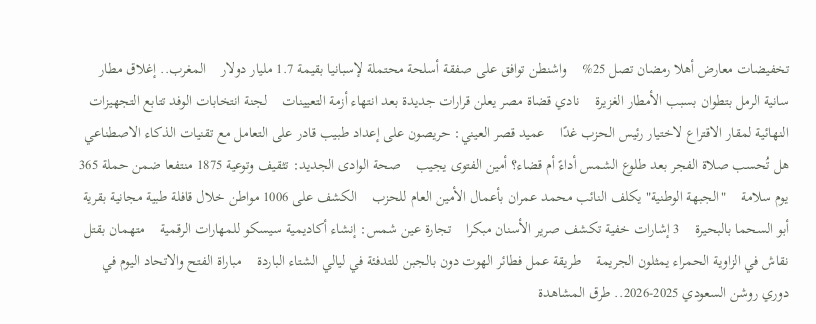تخفيضات معارض أهلا رمضان تصل 25%    واشنطن توافق على صفقة أسلحة محتملة لإسبانيا بقيمة 1.7 مليار دولار    المغرب.. إغلاق مطار سانية الرمل بتطوان بسبب الأمطار الغزيرة    نادي قضاة مصر يعلن قرارات جديدة بعد انتهاء أزمة التعيينات    لجنة انتخابات الوفد تتابع التجهيزات النهائية لمقار الاقتراع لاختيار رئيس الحزب غدًا    عميد قصر العيني: حريصون على إعداد طبيب قادر على التعامل مع تقنيات الذكاء الاصطناعي    هل تُحسب صلاة الفجر بعد طلوع الشمس أداءً أم قضاء؟ أمين الفتوى يجيب    صحة الوادى الجديد: تثقيف وتوعية 1875 منتفعا ضمن حملة 365 يوم سلامة    "الجبهة الوطنية" يكلف النائب محمد عمران بأعمال الأمين العام للحزب    الكشف على 1006 مواطن خلال قافلة طبية مجانية بقرية أبو السحما بالبحيرة    3 إشارات خفية تكشف صرير الأسنان مبكرا    تجارة عين شمس: إنشاء أكاديمية سيسكو للمهارات الرقمية    متهمان بقتل نقاش في الزاوية الحمراء يمثلون الجريمة    طريقة عمل فطائر الهوت دون بالجبن للتدفئة في ليالي الشتاء الباردة    مباراة الفتح والاتحاد اليوم في دوري روشن السعودي 2025-2026.. طرق المشاهدة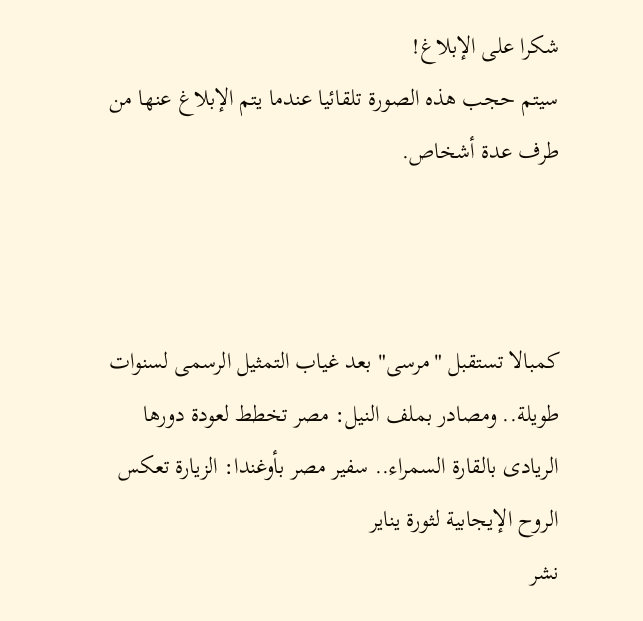شكرا على الإبلاغ!
سيتم حجب هذه الصورة تلقائيا عندما يتم الإبلاغ عنها من طرف عدة أشخاص.



كمبالا تستقبل "مرسى" بعد غياب التمثيل الرسمى لسنوات طويلة.. ومصادر بملف النيل: مصر تخطط لعودة دورها الريادى بالقارة السمراء.. سفير مصر بأوغندا: الزيارة تعكس الروح الإيجابية لثورة يناير
نشر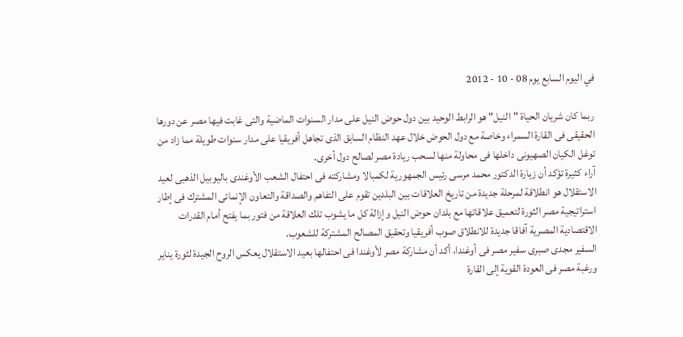في اليوم السابع يوم 08 - 10 - 2012

ربما كان شريان الحياة "النيل" هو الرابط الوحيد بين دول حوض النيل على مدار السنوات الماضية والتى غابت فيها مصر عن دورها الحقيقى فى القارة السمراء وخاصة مع دول الحوض خلال عهد النظام السابق الذى تجاهل أفريقيا على مدار سنوات طويلة مما زاد من توغل الكيان الصهيونى داخلها فى محاولة منها لسحب ريادة مصر لصالح دول أخرى.
آراء كثيرة تؤكد أن زيارة الدكتور محمد مرسى رئيس الجمهورية لكمبالا ومشاركته فى احتفال الشعب الأوغندى باليوبيل الذهبى لعيد الاستقلال هو انطلاقة لمرحلة جديدة من تاريخ العلاقات بين البلدين تقوم على التفاهم والصداقة والتعاون الإنمائى المشترك فى إطار استراتيجية مصر الثورة لتعميق علاقاتها مع بلدان حوض النيل وإزالة كل ما يشوب تلك العلاقة من فتور بما يفتح أمام القدرات الاقتصادية المصرية آفاقا جديدة للانطلاق صوب أفريقيا وتحقيق المصالح المشتركة للشعوب.
السفير مجدى صبرى سفير مصر فى أوغندا، أكد أن مشاركة مصر لأوغندا فى احتفالها بعيد الاستقلال يعكس الروح الجيدة لثورة يناير ورغبة مصر فى العودة القوية إلى القارة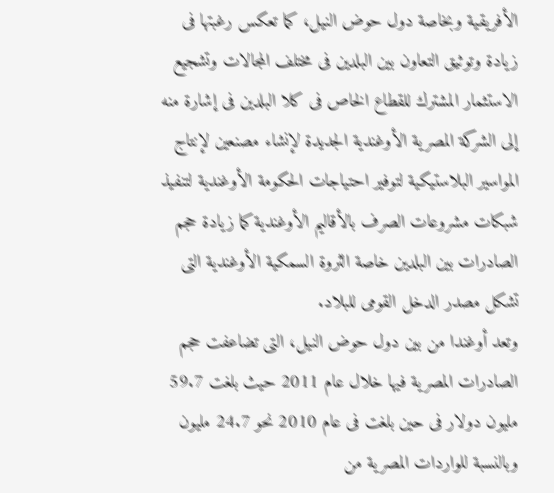الأفريقية وبخاصة دول حوض النيل، كما تعكس رغبتها فى زيادة وتوثيق التعاون بين البلدين فى مختلف المجالات وتشجيع الاستثمار المشترك للقطاع الخاص فى كلا البلدين فى إشارة منه إلى الشركة المصرية الأوغندية الجديدة لإنشاء مصنعين لإنتاج المواسير البلاستيكية لتوفير احتياجات الحكومة الأوغندية لتنفيذ شبكات مشروعات الصرف بالأقاليم الأوغندية كما زيادة حجم الصادرات بين البلدين خاصة الثروة السمكية الأوغندية التى تشكل مصدر الدخل القومى للبلاد.
وتعد أوغندا من بين دول حوض النيل، التى تضاعفت حجم الصادرات المصرية فيها خلال عام 2011 حيث بلغت 59.7 مليون دولار فى حين بلغت فى عام 2010 نحو 24.7 مليون وبالنسبة للواردات المصرية من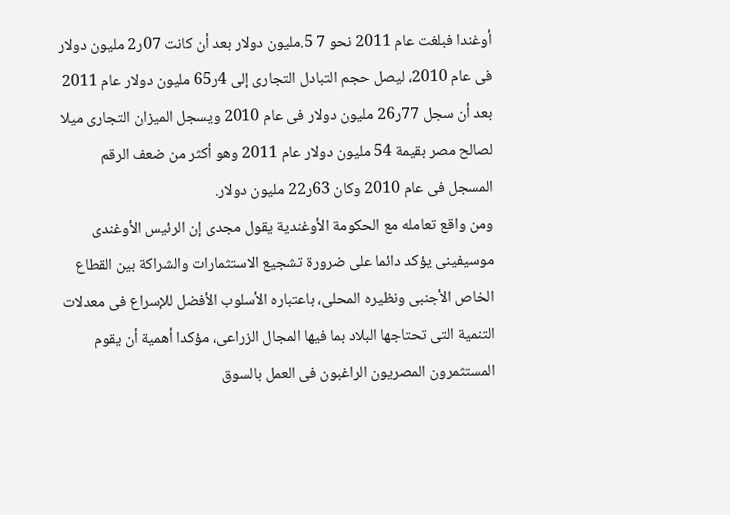أوغندا فبلغت عام 2011 نحو 7 5.مليون دولار بعد أن كانت 07ر2 مليون دولار فى عام 2010، ليصل حجم التبادل التجارى إلى 4ر65 مليون دولار عام 2011 بعد أن سجل 77ر26 مليون دولار فى عام 2010 ويسجل الميزان التجارى ميلا لصالح مصر بقيمة 54 مليون دولار عام 2011 وهو أكثر من ضعف الرقم المسجل فى عام 2010 وكان 63ر22 مليون دولار.
ومن واقع تعامله مع الحكومة الأوغندية يقول مجدى إن الرئيس الأوغندى موسيفينى يؤكد دائما على ضرورة تشجيع الاستثمارات والشراكة بين القطاع الخاص الأجنبى ونظيره المحلى، باعتباره الأسلوب الأفضل للإسراع فى معدلات التنمية التى تحتاجها البلاد بما فيها المجال الزراعى، مؤكدا أهمية أن يقوم المستثمرون المصريون الراغبون فى العمل بالسوق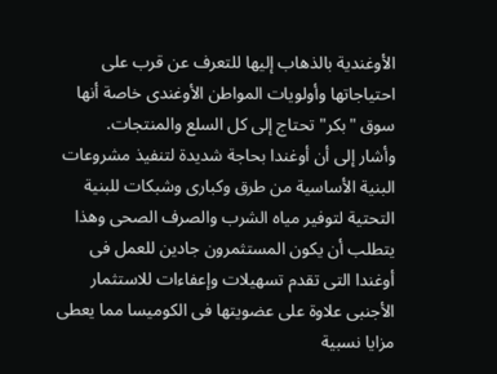الأوغندية بالذهاب إليها للتعرف عن قرب على احتياجاتها وأولويات المواطن الأوغندى خاصة أنها سوق "بكر" تحتاج إلى كل السلع والمنتجات.
وأشار إلى أن أوغندا بحاجة شديدة لتنفيذ مشروعات البنية الأساسية من طرق وكبارى وشبكات للبنية التحتية لتوفير مياه الشرب والصرف الصحى وهذا يتطلب أن يكون المستثمرون جادين للعمل فى أوغندا التى تقدم تسهيلات وإعفاءات للاستثمار الأجنبى علاوة على عضويتها فى الكوميسا مما يعطى مزايا نسبية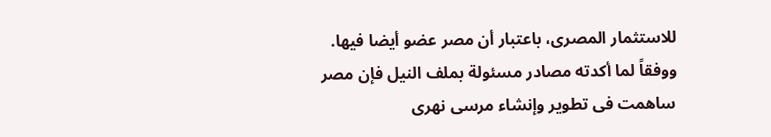للاستثمار المصرى، باعتبار أن مصر عضو أيضا فيها.
ووفقاً لما أكدته مصادر مسئولة بملف النيل فإن مصر ساهمت فى تطوير وإنشاء مرسى نهرى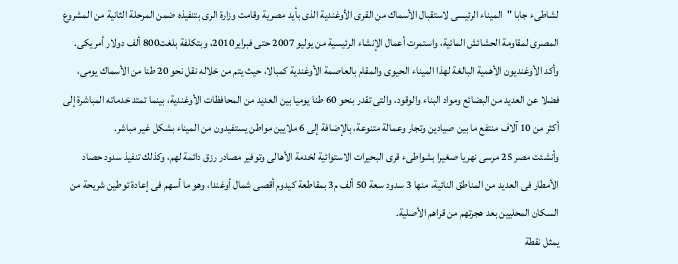لشاطىء جابا "الميناء الرئيسى لاستقبال الأسماك من القرى الأوغندية الذى بأيد مصرية وقامت وزارة الرى بتنفيذه ضمن المرحلة الثانية من المشروع المصرى لمقاومة الحشائش المائية، واستمرت أعمال الإنشاء الرئيسية من يوليو 2007 حتى فبراير2010، وبتكلفة بلغت800 ألف دولار أمريكى.
وأكد الأوغنديون الأهمية البالغة لهذا الميناء الحيوى والمقام بالعاصمة الأوغندية كمبالا، حيث يتم من خلاله نقل نحو 20 طنا من الأسماك يومى، فضلا عن العديد من البضائع ومواد البناء والوقود، والتى تقدر بنحو 60 طنا يوميا بين العديد من المحافظات الأوغندية، بينما تمتد خدماته المباشرة إلى أكثر من 10 آلاف منتفع ما بين صيادين وتجار وعمالة متنوعة، بالإضافة إلى 6 ملايين مواطن يستفيدون من الميناء بشكل غير مباشر.
وأنشئت مصر 25 مرسى نهريا صغيرا بشواطىء قرى البحيرات الاستوائية لخدمة الأهالى وتوفير مصادر رزق دائمة لهم، وكذلك تنفيذ سدود حصاد الأمطار فى العديد من المناطق النائية، منها 3 سدود سعة 50 ألف م3 بمقاطعة كيدوم أقصى شمال أوغندا، وهو ما أسهم فى إعادة توطين شريحة من السكان المحليين بعد هجرتهم من قراهم الأصلية.
يمثل نقطة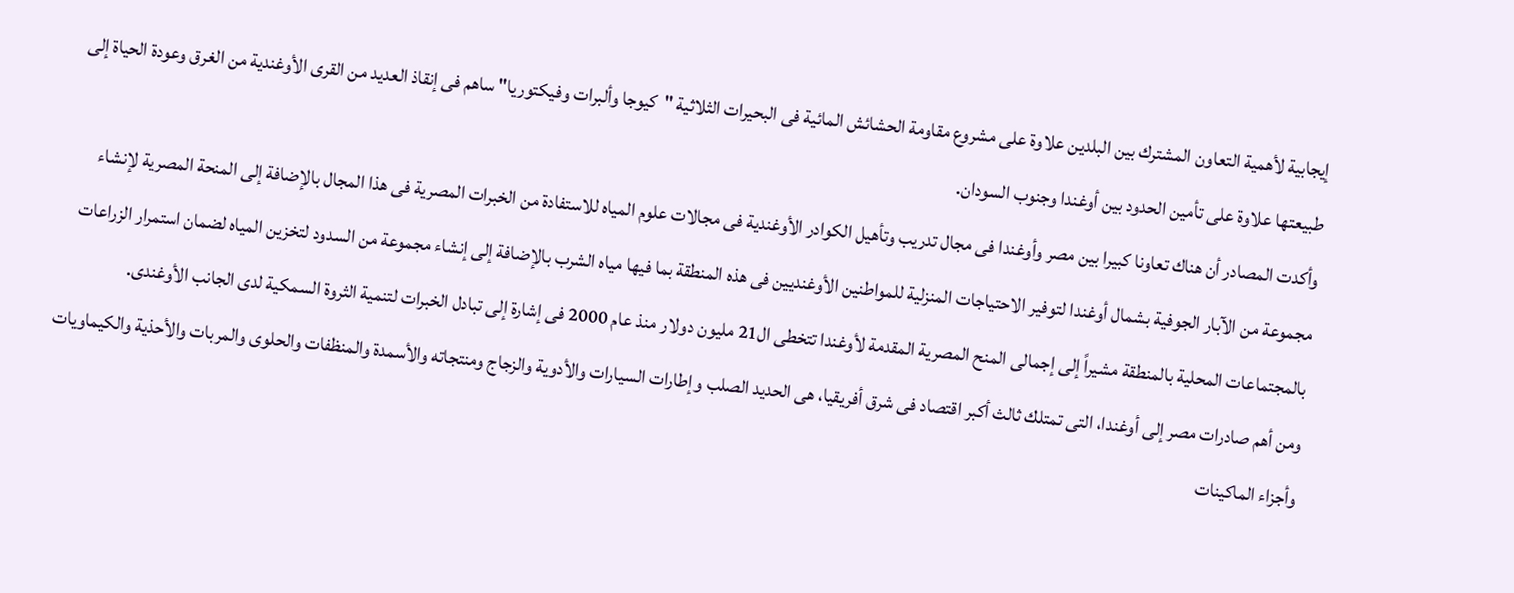إيجابية لأهمية التعاون المشترك بين البلدين علاوة على مشروع مقاومة الحشائش المائية فى البحيرات الثلاثية "كيوجا وألبرات وفيكتوريا" ساهم فى إنقاذ العديد من القرى الأوغندية من الغرق وعودة الحياة إلى طبيعتها علاوة على تأمين الحدود بين أوغندا وجنوب السودان.
وأكدت المصادر أن هناك تعاونا كبيرا بين مصر وأوغندا فى مجال تدريب وتأهيل الكوادر الأوغندية فى مجالات علوم المياه للاستفادة من الخبرات المصرية فى هذا المجال بالإضافة إلى المنحة المصرية لإنشاء مجموعة من الآبار الجوفية بشمال أوغندا لتوفير الاحتياجات المنزلية للمواطنين الأوغنديين فى هذه المنطقة بما فيها مياه الشرب بالإضافة إلى إنشاء مجموعة من السدود لتخزين المياه لضمان استمرار الزراعات بالمجتماعات المحلية بالمنطقة مشيراً إلى إجمالى المنح المصرية المقدمة لأوغندا تتخطى ال21 مليون دولار منذ عام 2000 فى إشارة إلى تبادل الخبرات لتنمية الثروة السمكية لدى الجانب الأوغندى.
ومن أهم صادرات مصر إلى أوغندا، التى تمتلك ثالث أكبر اقتصاد فى شرق أفريقيا، هى الحديد الصلب وإطارات السيارات والأدوية والزجاج ومنتجاته والأسمدة والمنظفات والحلوى والمربات والأحذية والكيماويات وأجزاء الماكينات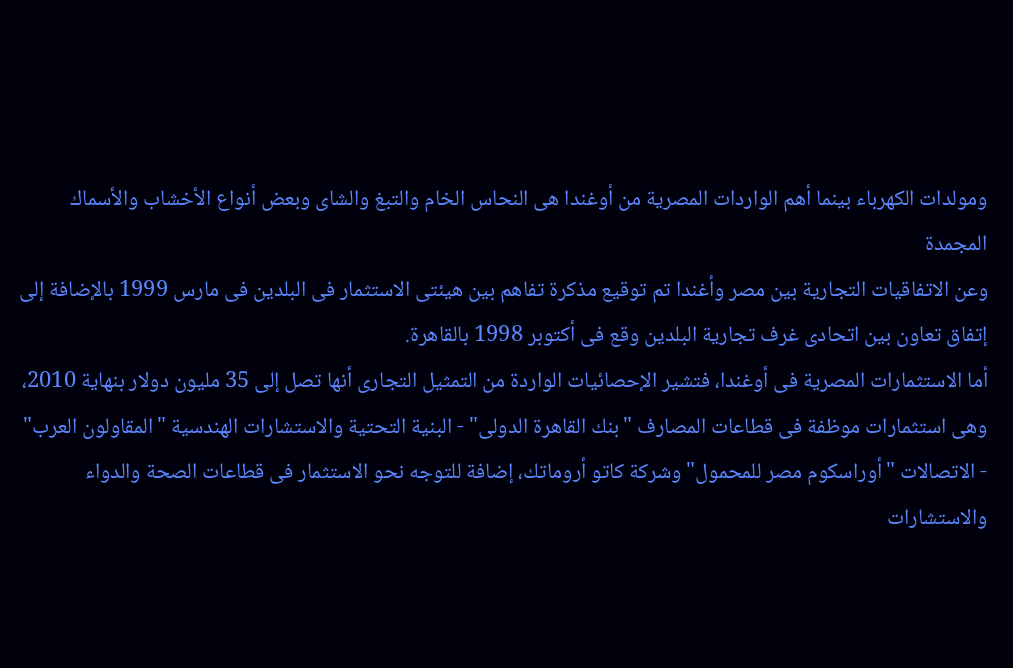ومولدات الكهرباء بينما أهم الواردات المصرية من أوغندا هى النحاس الخام والتبغ والشاى وبعض أنواع الأخشاب والأسماك المجمدة
وعن الاتفاقيات التجارية بين مصر وأغندا تم توقيع مذكرة تفاهم بين هيئتى الاستثمار فى البلدين فى مارس 1999 بالإضافة إلى إتفاق تعاون بين اتحادى غرف تجارية البلدين وقع فى أكتوبر 1998 بالقاهرة.
أما الاستثمارات المصرية فى أوغندا، فتشير الإحصائيات الواردة من التمثيل التجارى أنها تصل إلى 35 مليون دولار بنهاية 2010، وهى استثمارات موظفة فى قطاعات المصارف "بنك القاهرة الدولى" - البنية التحتية والاستشارات الهندسية "المقاولون العرب" - الاتصالات "أوراسكوم مصر للمحمول" وشركة كاتو أروماتك، إضافة للتوجه نحو الاستثمار فى قطاعات الصحة والدواء والاستشارات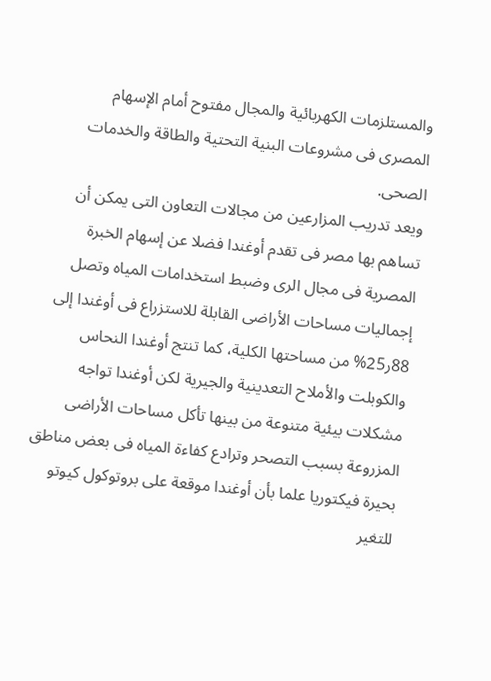والمستلزمات الكهربائية والمجال مفتوح أمام الإسهام المصرى فى مشروعات البنية التحتية والطاقة والخدمات الصحى.
ويعد تدريب المزارعين من مجالات التعاون التى يمكن أن تساهم بها مصر فى تقدم أوغندا فضلا عن إسهام الخبرة المصرية فى مجال الرى وضبط استخدامات المياه وتصل إجماليات مساحات الأراضى القابلة للاستزراع فى أوغندا إلى 88ر25% من مساحتها الكلية، كما تنتج أوغندا النحاس والكوبلت والأملاح التعدينية والجيرية لكن أوغندا تواجه مشكلات بيئية متنوعة من بينها تأكل مساحات الأراضى المزروعة بسبب التصحر وترادع كفاءة المياه فى بعض مناطق بحيرة فيكتوريا علما بأن أوغندا موقعة على بروتوكول كيوتو للتغير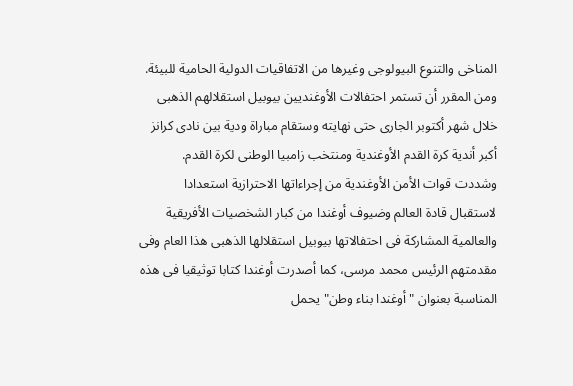المناخى والتنوع البيولوجى وغيرها من الاتفاقيات الدولية الحامية للبيئة.
ومن المقرر أن تستمر احتفالات الأوغنديين بيوبيل استقلالهم الذهبى خلال شهر أكتوبر الجارى حتى نهايته وستقام مباراة ودية بين نادى كرانز أكبر أندية كرة القدم الأوغندية ومنتخب زامبيا الوطنى لكرة القدم.
وشددت قوات الأمن الأوغندية من إجراءاتها الاحترازية استعدادا لاستقبال قادة العالم وضيوف أوغندا من كبار الشخصيات الأفريقية والعالمية المشاركة فى احتفالاتها بيوبيل استقلالها الذهبى هذا العام وفى مقدمتهم الرئيس محمد مرسى، كما أصدرت أوغندا كتابا توثيقيا فى هذه المناسبة بعنوان "أوغندا بناء وطن" يحمل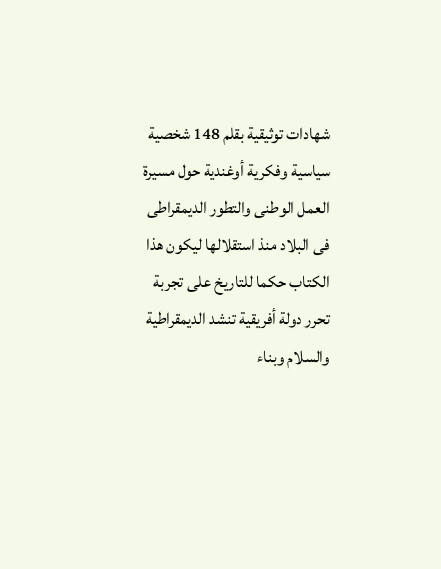شهادات توثيقية بقلم 148 شخصية سياسية وفكرية أوغندية حول مسيرة العمل الوطنى والتطور الديمقراطى فى البلاد منذ استقلالها ليكون هذا الكتاب حكما للتاريخ على تجربة تحرر دولة أفريقية تنشد الديمقراطية والسلام وبناء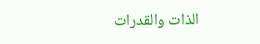الذات والقدرات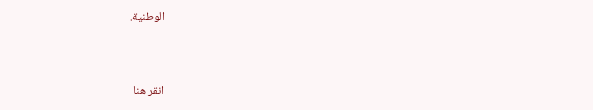الوطنية.


انقر هنا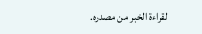لقراءة الخبر من مصدره.